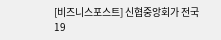[비즈니스포스트] 신협중앙회가 전국 19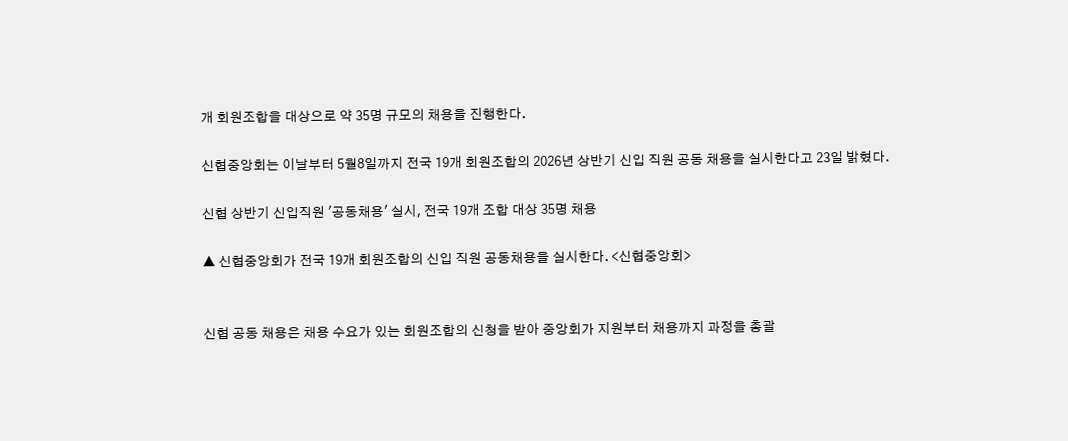개 회원조합을 대상으로 약 35명 규모의 채용을 진행한다.

신협중앙회는 이날부터 5월8일까지 전국 19개 회원조합의 2026년 상반기 신입 직원 공동 채용을 실시한다고 23일 밝혔다.

신협 상반기 신입직원 '공동채용' 실시, 전국 19개 조합 대상 35명 채용

▲ 신협중앙회가 전국 19개 회원조합의 신입 직원 공동채용을 실시한다. <신협중앙회>


신협 공동 채용은 채용 수요가 있는 회원조합의 신청을 받아 중앙회가 지원부터 채용까지 과정을 총괄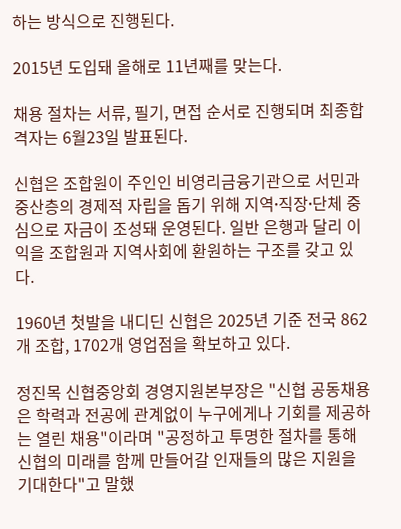하는 방식으로 진행된다.

2015년 도입돼 올해로 11년째를 맞는다.

채용 절차는 서류, 필기, 면접 순서로 진행되며 최종합격자는 6월23일 발표된다.

신협은 조합원이 주인인 비영리금융기관으로 서민과 중산층의 경제적 자립을 돕기 위해 지역ᐧ직장ᐧ단체 중심으로 자금이 조성돼 운영된다. 일반 은행과 달리 이익을 조합원과 지역사회에 환원하는 구조를 갖고 있다.

1960년 첫발을 내디딘 신협은 2025년 기준 전국 862개 조합, 1702개 영업점을 확보하고 있다.

정진목 신협중앙회 경영지원본부장은 "신협 공동채용은 학력과 전공에 관계없이 누구에게나 기회를 제공하는 열린 채용"이라며 "공정하고 투명한 절차를 통해 신협의 미래를 함께 만들어갈 인재들의 많은 지원을 기대한다"고 말했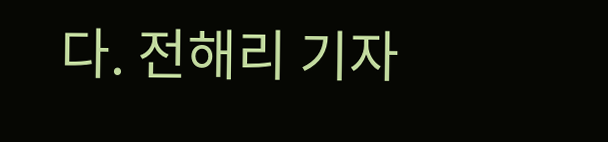다. 전해리 기자